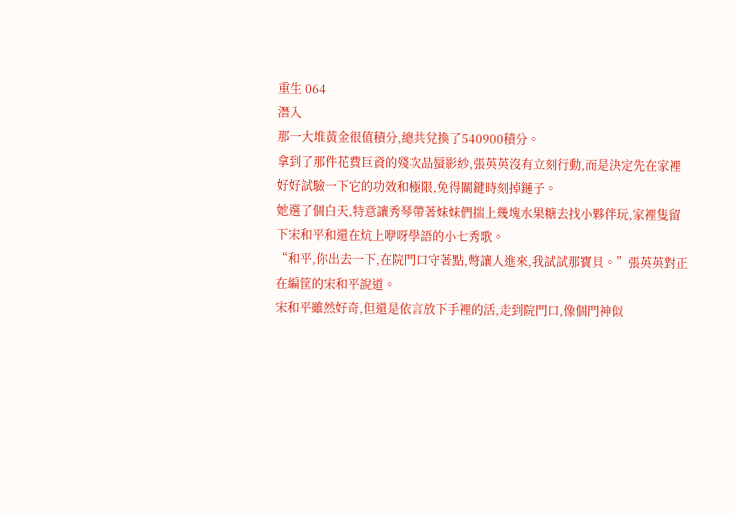重生 064
潛入
那一大堆黃金很值積分,總共兌換了540900積分。
拿到了那件花費巨資的殘次品蜃影紗,張英英沒有立刻行動,而是決定先在家裡好好試驗一下它的功效和極限,免得關鍵時刻掉鏈子。
她選了個白天,特意讓秀琴帶著妹妹們揣上幾塊水果糖去找小夥伴玩,家裡隻留下宋和平和還在炕上咿呀學語的小七秀歌。
“和平,你出去一下,在院門口守著點,彆讓人進來,我試試那寶貝。”張英英對正在編筐的宋和平說道。
宋和平雖然好奇,但還是依言放下手裡的活,走到院門口,像個門神似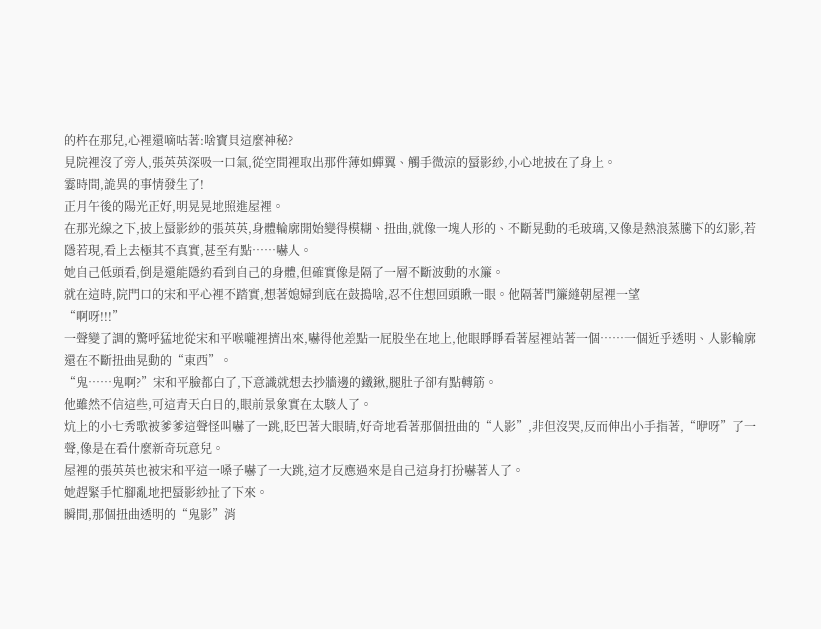的杵在那兒,心裡還嘀咕著:啥寶貝這麼神秘?
見院裡沒了旁人,張英英深吸一口氣,從空間裡取出那件薄如蟬翼、觸手微涼的蜃影紗,小心地披在了身上。
霎時間,詭異的事情發生了!
正月午後的陽光正好,明晃晃地照進屋裡。
在那光線之下,披上蜃影紗的張英英,身體輪廓開始變得模糊、扭曲,就像一塊人形的、不斷晃動的毛玻璃,又像是熱浪蒸騰下的幻影,若隱若現,看上去極其不真實,甚至有點……嚇人。
她自己低頭看,倒是還能隱約看到自己的身體,但確實像是隔了一層不斷波動的水簾。
就在這時,院門口的宋和平心裡不踏實,想著媳婦到底在鼓搗啥,忍不住想回頭瞅一眼。他隔著門簾縫朝屋裡一望
“啊呀!!!”
一聲變了調的驚呼猛地從宋和平喉嚨裡擠出來,嚇得他差點一屁股坐在地上,他眼睜睜看著屋裡站著一個……一個近乎透明、人影輪廓還在不斷扭曲晃動的“東西”。
“鬼……鬼啊?”宋和平臉都白了,下意識就想去抄牆邊的鐵鍬,腿肚子卻有點轉筋。
他雖然不信這些,可這青天白日的,眼前景象實在太駭人了。
炕上的小七秀歌被爹爹這聲怪叫嚇了一跳,眨巴著大眼睛,好奇地看著那個扭曲的“人影”,非但沒哭,反而伸出小手指著,“咿呀”了一聲,像是在看什麼新奇玩意兒。
屋裡的張英英也被宋和平這一嗓子嚇了一大跳,這才反應過來是自己這身打扮嚇著人了。
她趕緊手忙腳亂地把蜃影紗扯了下來。
瞬間,那個扭曲透明的“鬼影”消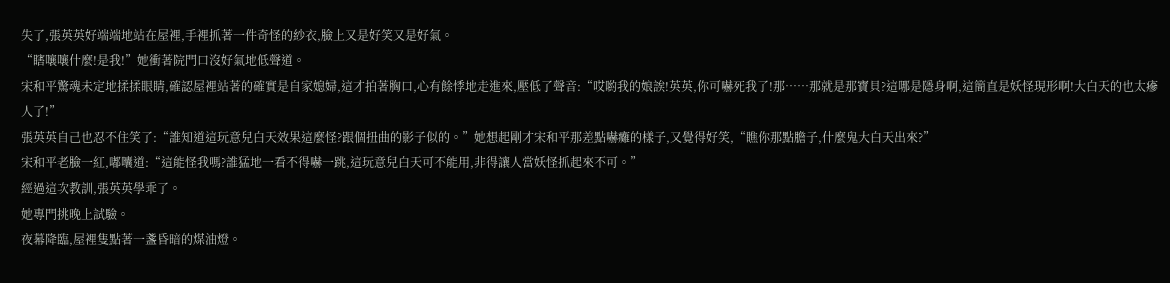失了,張英英好端端地站在屋裡,手裡抓著一件奇怪的紗衣,臉上又是好笑又是好氣。
“瞎嚷嚷什麼!是我!”她衝著院門口沒好氣地低聲道。
宋和平驚魂未定地揉揉眼睛,確認屋裡站著的確實是自家媳婦,這才拍著胸口,心有餘悸地走進來,壓低了聲音:“哎喲我的娘誒!英英,你可嚇死我了!那……那就是那寶貝?這哪是隱身啊,這簡直是妖怪現形啊!大白天的也太瘮人了!”
張英英自己也忍不住笑了:“誰知道這玩意兒白天效果這麼怪?跟個扭曲的影子似的。”她想起剛才宋和平那差點嚇癱的樣子,又覺得好笑,“瞧你那點膽子,什麼鬼大白天出來?”
宋和平老臉一紅,嘟囔道:“這能怪我嗎?誰猛地一看不得嚇一跳,這玩意兒白天可不能用,非得讓人當妖怪抓起來不可。”
經過這次教訓,張英英學乖了。
她專門挑晚上試驗。
夜幕降臨,屋裡隻點著一盞昏暗的煤油燈。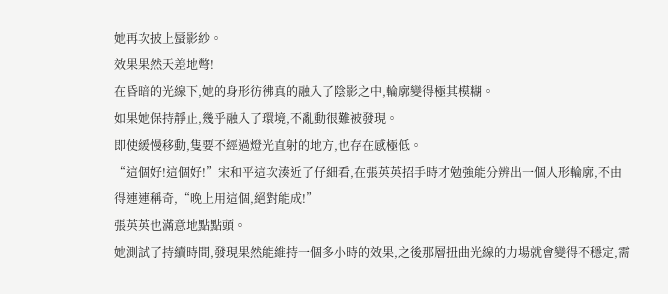她再次披上蜃影紗。
效果果然天差地彆!
在昏暗的光線下,她的身形彷彿真的融入了陰影之中,輪廓變得極其模糊。
如果她保持靜止,幾乎融入了環境,不亂動很難被發現。
即使緩慢移動,隻要不經過燈光直射的地方,也存在感極低。
“這個好!這個好!”宋和平這次湊近了仔細看,在張英英招手時才勉強能分辨出一個人形輪廓,不由得連連稱奇,“晚上用這個,絕對能成!”
張英英也滿意地點點頭。
她測試了持續時間,發現果然能維持一個多小時的效果,之後那層扭曲光線的力場就會變得不穩定,需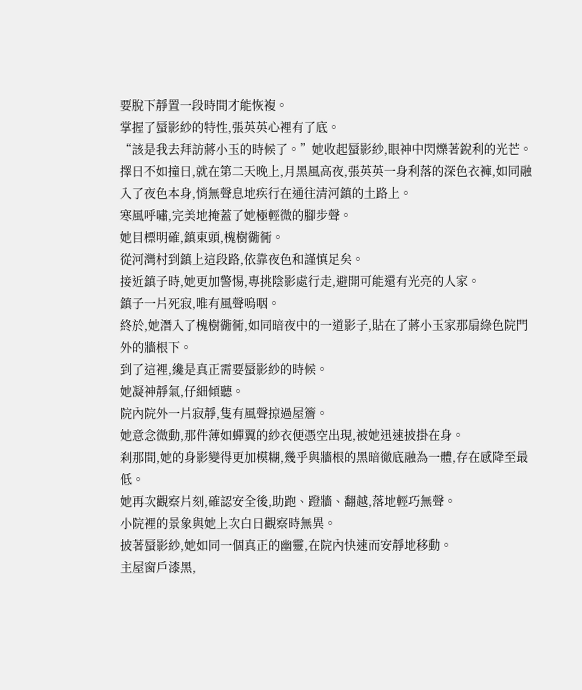要脫下靜置一段時間才能恢複。
掌握了蜃影紗的特性,張英英心裡有了底。
“該是我去拜訪蔣小玉的時候了。”她收起蜃影紗,眼神中閃爍著銳利的光芒。
擇日不如撞日,就在第二天晚上,月黑風高夜,張英英一身利落的深色衣褲,如同融入了夜色本身,悄無聲息地疾行在通往清河鎮的土路上。
寒風呼嘯,完美地掩蓋了她極輕微的腳步聲。
她目標明確,鎮東頭,槐樹衚衕。
從河灣村到鎮上這段路,依靠夜色和謹慎足矣。
接近鎮子時,她更加警惕,專挑陰影處行走,避開可能還有光亮的人家。
鎮子一片死寂,唯有風聲嗚咽。
終於,她潛入了槐樹衚衕,如同暗夜中的一道影子,貼在了蔣小玉家那扇綠色院門外的牆根下。
到了這裡,纔是真正需要蜃影紗的時候。
她凝神靜氣,仔細傾聽。
院內院外一片寂靜,隻有風聲掠過屋簷。
她意念微動,那件薄如蟬翼的紗衣便憑空出現,被她迅速披掛在身。
刹那間,她的身影變得更加模糊,幾乎與牆根的黑暗徹底融為一體,存在感降至最低。
她再次觀察片刻,確認安全後,助跑、蹬牆、翻越,落地輕巧無聲。
小院裡的景象與她上次白日觀察時無異。
披著蜃影紗,她如同一個真正的幽靈,在院內快速而安靜地移動。
主屋窗戶漆黑,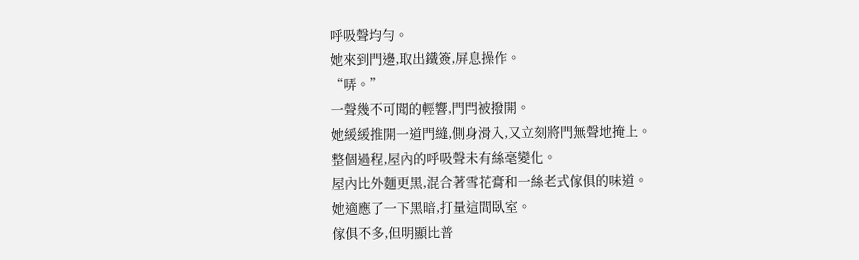呼吸聲均勻。
她來到門邊,取出鐵簽,屏息操作。
“哢。”
一聲幾不可聞的輕響,門閂被撥開。
她緩緩推開一道門縫,側身滑入,又立刻將門無聲地掩上。
整個過程,屋內的呼吸聲未有絲毫變化。
屋內比外麵更黑,混合著雪花膏和一絲老式傢俱的味道。
她適應了一下黑暗,打量這間臥室。
傢俱不多,但明顯比普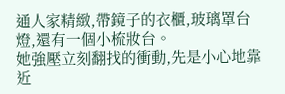通人家精緻,帶鏡子的衣櫃,玻璃罩台燈,還有一個小梳妝台。
她強壓立刻翻找的衝動,先是小心地靠近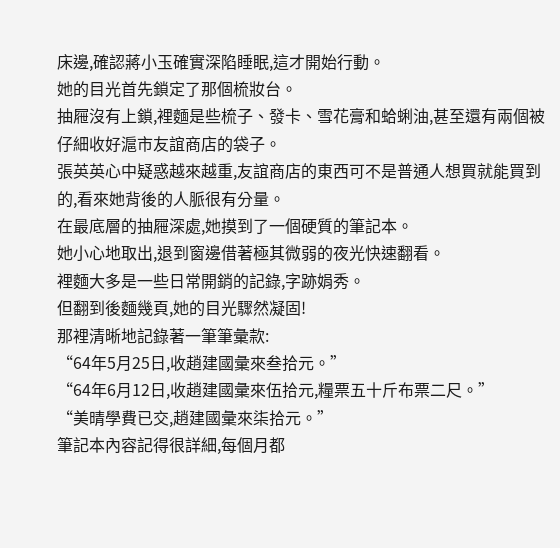床邊,確認蔣小玉確實深陷睡眠,這才開始行動。
她的目光首先鎖定了那個梳妝台。
抽屜沒有上鎖,裡麵是些梳子、發卡、雪花膏和蛤蜊油,甚至還有兩個被仔細收好滬市友誼商店的袋子。
張英英心中疑惑越來越重,友誼商店的東西可不是普通人想買就能買到的,看來她背後的人脈很有分量。
在最底層的抽屜深處,她摸到了一個硬質的筆記本。
她小心地取出,退到窗邊借著極其微弱的夜光快速翻看。
裡麵大多是一些日常開銷的記錄,字跡娟秀。
但翻到後麵幾頁,她的目光驟然凝固!
那裡清晰地記錄著一筆筆彙款:
“64年5月25日,收趙建國彙來叁拾元。”
“64年6月12日,收趙建國彙來伍拾元,糧票五十斤布票二尺。”
“美晴學費已交,趙建國彙來柒拾元。”
筆記本內容記得很詳細,每個月都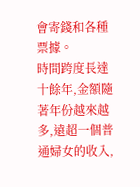會寄錢和各種票據。
時間跨度長達十餘年,金額隨著年份越來越多,遠超一個普通婦女的收入,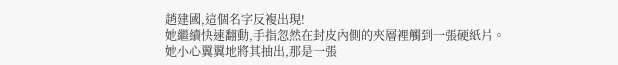趙建國,這個名字反複出現!
她繼續快速翻動,手指忽然在封皮內側的夾層裡觸到一張硬紙片。
她小心翼翼地將其抽出,那是一張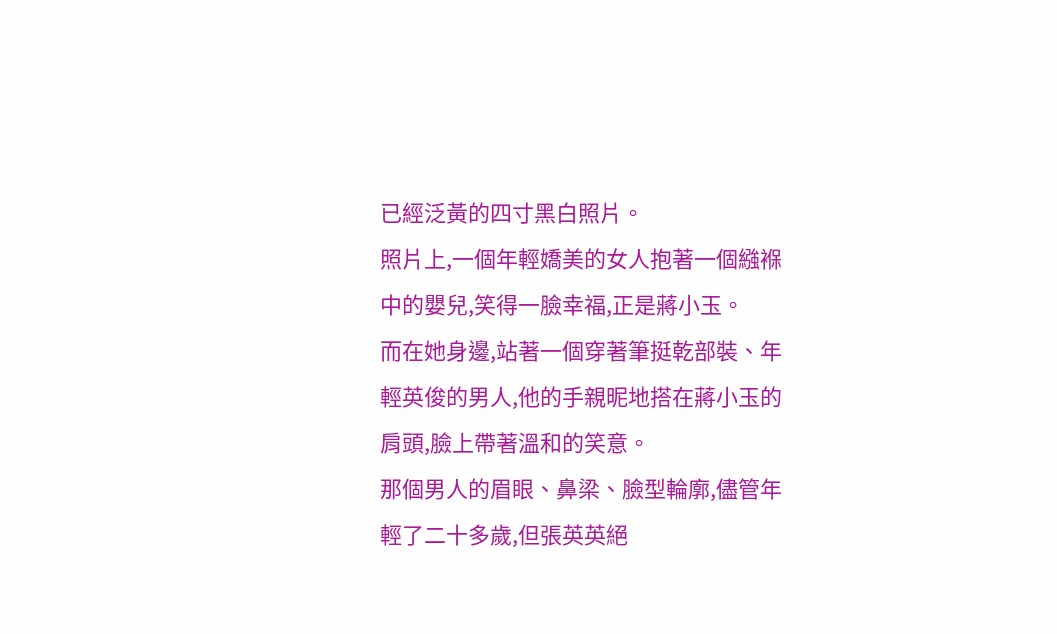已經泛黃的四寸黑白照片。
照片上,一個年輕嬌美的女人抱著一個繈褓中的嬰兒,笑得一臉幸福,正是蔣小玉。
而在她身邊,站著一個穿著筆挺乾部裝、年輕英俊的男人,他的手親昵地搭在蔣小玉的肩頭,臉上帶著溫和的笑意。
那個男人的眉眼、鼻梁、臉型輪廓,儘管年輕了二十多歲,但張英英絕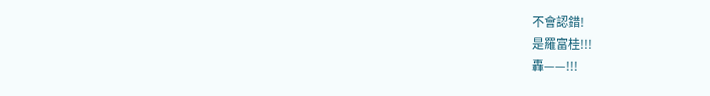不會認錯!
是羅富桂!!!
轟——!!!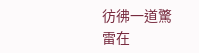彷彿一道驚雷在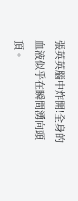張英英腦中炸開!全身的血液似乎在瞬間湧向頭頂。